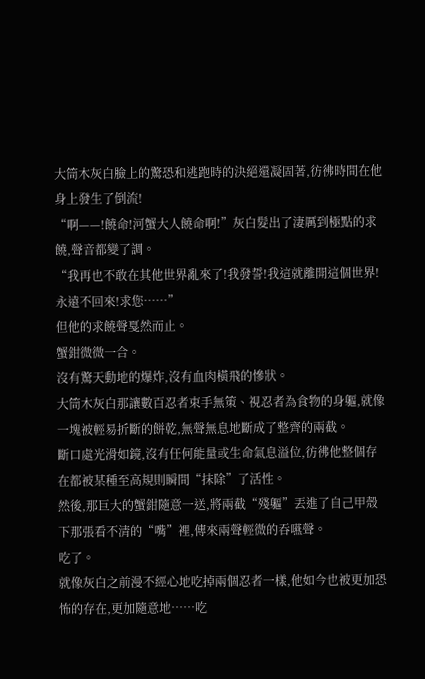大筒木灰白臉上的驚恐和逃跑時的決絕還凝固著,彷彿時間在他身上發生了倒流!
“啊——!饒命!河蟹大人饒命啊!”灰白髮出了淒厲到極點的求饒,聲音都變了調。
“我再也不敢在其他世界亂來了!我發誓!我這就離開這個世界!永遠不回來!求您……”
但他的求饒聲戛然而止。
蟹鉗微微一合。
沒有驚天動地的爆炸,沒有血肉橫飛的慘狀。
大筒木灰白那讓數百忍者束手無策、視忍者為食物的身軀,就像一塊被輕易折斷的餅乾,無聲無息地斷成了整齊的兩截。
斷口處光滑如鏡,沒有任何能量或生命氣息溢位,彷彿他整個存在都被某種至高規則瞬間“抹除”了活性。
然後,那巨大的蟹鉗隨意一送,將兩截“殘軀”丟進了自己甲殼下那張看不清的“嘴”裡,傳來兩聲輕微的吞嚥聲。
吃了。
就像灰白之前漫不經心地吃掉兩個忍者一樣,他如今也被更加恐怖的存在,更加隨意地……吃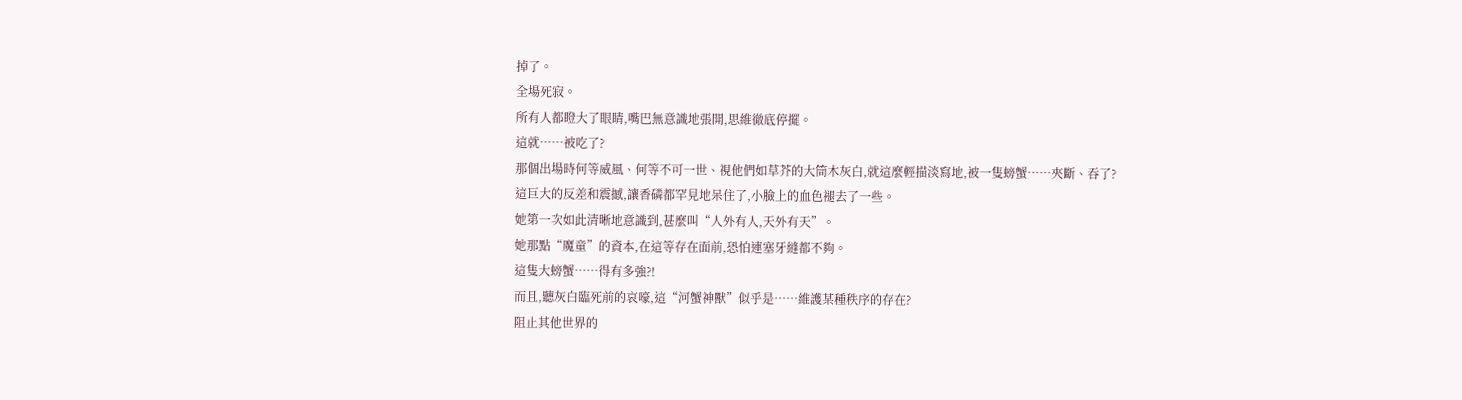掉了。
全場死寂。
所有人都瞪大了眼睛,嘴巴無意識地張開,思維徹底停擺。
這就……被吃了?
那個出場時何等威風、何等不可一世、視他們如草芥的大筒木灰白,就這麼輕描淡寫地,被一隻螃蟹……夾斷、吞了?
這巨大的反差和震撼,讓香磷都罕見地呆住了,小臉上的血色褪去了一些。
她第一次如此清晰地意識到,甚麼叫“人外有人,天外有天”。
她那點“魔童”的資本,在這等存在面前,恐怕連塞牙縫都不夠。
這隻大螃蟹……得有多強?!
而且,聽灰白臨死前的哀嚎,這“河蟹神獸”似乎是……維護某種秩序的存在?
阻止其他世界的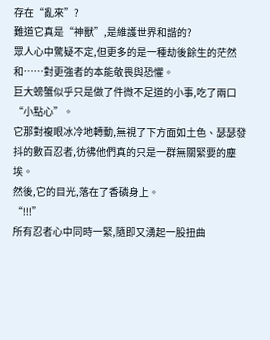存在“亂來”?
難道它真是“神獸”,是維護世界和諧的?
眾人心中驚疑不定,但更多的是一種劫後餘生的茫然和……對更強者的本能敬畏與恐懼。
巨大螃蟹似乎只是做了件微不足道的小事,吃了兩口“小點心”。
它那對複眼冰冷地轉動,無視了下方面如土色、瑟瑟發抖的數百忍者,彷彿他們真的只是一群無關緊要的塵埃。
然後,它的目光,落在了香磷身上。
“!!!”
所有忍者心中同時一緊,隨即又湧起一股扭曲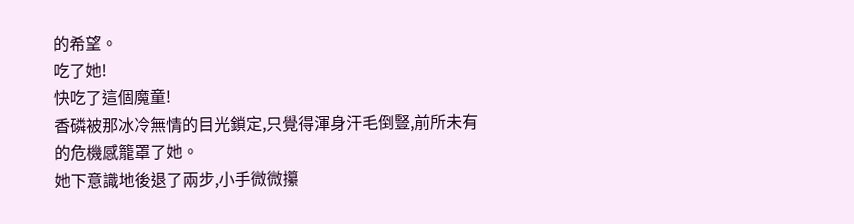的希望。
吃了她!
快吃了這個魔童!
香磷被那冰冷無情的目光鎖定,只覺得渾身汗毛倒豎,前所未有的危機感籠罩了她。
她下意識地後退了兩步,小手微微攥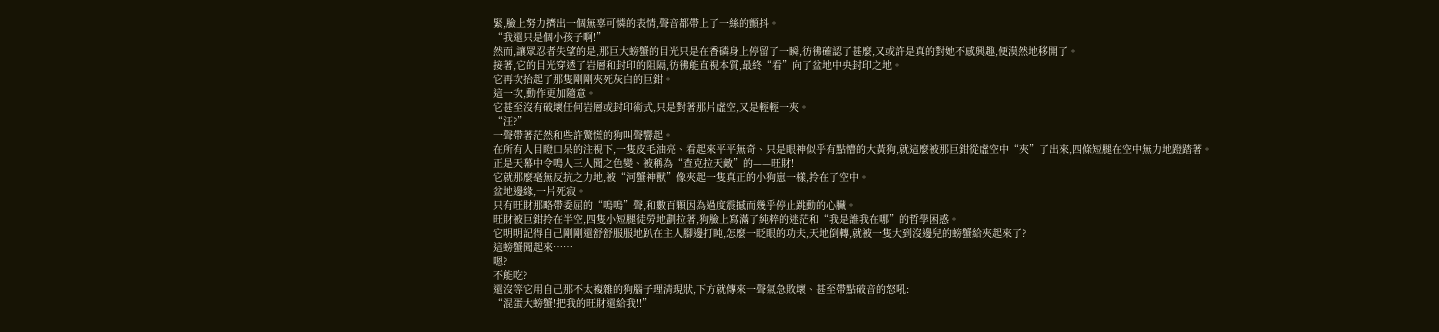緊,臉上努力擠出一個無辜可憐的表情,聲音都帶上了一絲的顫抖。
“我還只是個小孩子啊!”
然而,讓眾忍者失望的是,那巨大螃蟹的目光只是在香磷身上停留了一瞬,彷彿確認了甚麼,又或許是真的對她不感興趣,便漠然地移開了。
接著,它的目光穿透了岩層和封印的阻隔,彷彿能直視本質,最終“看”向了盆地中央封印之地。
它再次抬起了那隻剛剛夾死灰白的巨鉗。
這一次,動作更加隨意。
它甚至沒有破壞任何岩層或封印術式,只是對著那片虛空,又是輕輕一夾。
“汪?”
一聲帶著茫然和些許驚慌的狗叫聲響起。
在所有人目瞪口呆的注視下,一隻皮毛油亮、看起來平平無奇、只是眼神似乎有點懵的大黃狗,就這麼被那巨鉗從虛空中“夾”了出來,四條短腿在空中無力地蹬踏著。
正是天幕中令鳴人三人聞之色變、被稱為“查克拉天敵”的——旺財!
它就那麼毫無反抗之力地,被“河蟹神獸”像夾起一隻真正的小狗崽一樣,拎在了空中。
盆地邊緣,一片死寂。
只有旺財那略帶委屈的“嗚嗚”聲,和數百顆因為過度震撼而幾乎停止跳動的心臟。
旺財被巨鉗拎在半空,四隻小短腿徒勞地劃拉著,狗臉上寫滿了純粹的迷茫和“我是誰我在哪”的哲學困惑。
它明明記得自己剛剛還舒舒服服地趴在主人腳邊打盹,怎麼一眨眼的功夫,天地倒轉,就被一隻大到沒邊兒的螃蟹給夾起來了?
這螃蟹聞起來……
嗯?
不能吃?
還沒等它用自己那不太複雜的狗腦子理清現狀,下方就傳來一聲氣急敗壞、甚至帶點破音的怒吼:
“混蛋大螃蟹!把我的旺財還給我!!”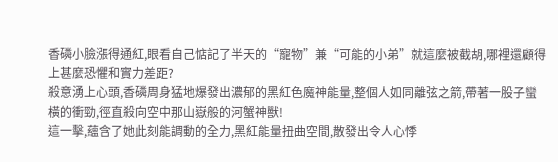香磷小臉漲得通紅,眼看自己惦記了半天的“寵物”兼“可能的小弟”就這麼被截胡,哪裡還顧得上甚麼恐懼和實力差距?
殺意湧上心頭,香磷周身猛地爆發出濃郁的黑紅色魔神能量,整個人如同離弦之箭,帶著一股子蠻橫的衝勁,徑直殺向空中那山嶽般的河蟹神獸!
這一擊,蘊含了她此刻能調動的全力,黑紅能量扭曲空間,散發出令人心悸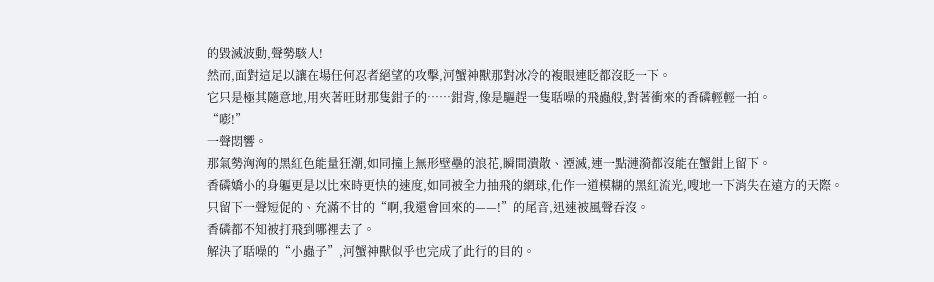的毀滅波動,聲勢駭人!
然而,面對這足以讓在場任何忍者絕望的攻擊,河蟹神獸那對冰冷的複眼連眨都沒眨一下。
它只是極其隨意地,用夾著旺財那隻鉗子的……鉗背,像是驅趕一隻聒噪的飛蟲般,對著衝來的香磷輕輕一拍。
“嘭!”
一聲悶響。
那氣勢洶洶的黑紅色能量狂潮,如同撞上無形壁壘的浪花,瞬間潰散、湮滅,連一點漣漪都沒能在蟹鉗上留下。
香磷嬌小的身軀更是以比來時更快的速度,如同被全力抽飛的網球,化作一道模糊的黑紅流光,嗖地一下消失在遠方的天際。
只留下一聲短促的、充滿不甘的“啊,我還會回來的——!”的尾音,迅速被風聲吞沒。
香磷都不知被打飛到哪裡去了。
解決了聒噪的“小蟲子”,河蟹神獸似乎也完成了此行的目的。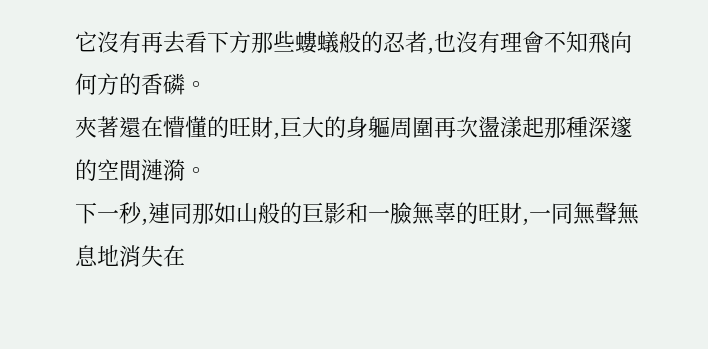它沒有再去看下方那些螻蟻般的忍者,也沒有理會不知飛向何方的香磷。
夾著還在懵懂的旺財,巨大的身軀周圍再次盪漾起那種深邃的空間漣漪。
下一秒,連同那如山般的巨影和一臉無辜的旺財,一同無聲無息地消失在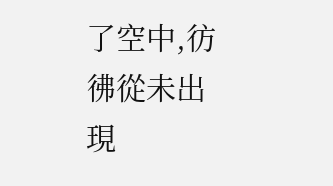了空中,彷彿從未出現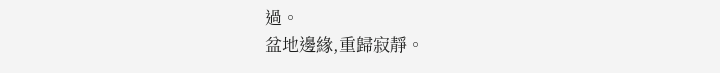過。
盆地邊緣,重歸寂靜。